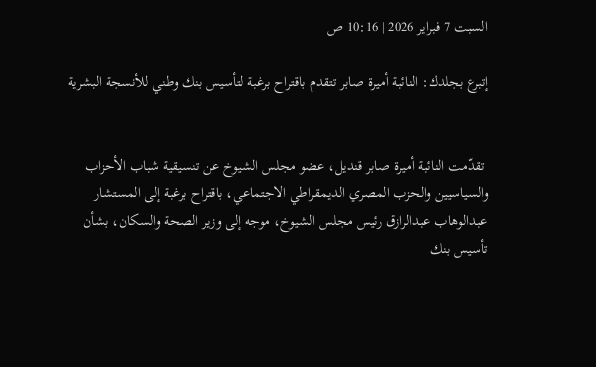السبت 7 فبراير 2026 | 10:16 ص

إتبرع بجلدك: النائبة أميرة صابر تتقدم باقتراح برغبة لتأسيس بنك وطني للأنسجة البشرية


 تقدّمت النائبة أميرة صابر قنديل، عضو مجلس الشيوخ عن تنسيقية شباب الأحزاب والسياسيين والحزب المصري الديمقراطي الاجتماعي، باقتراح برغبة إلى المستشار عبدالوهاب عبدالرازق رئيس مجلس الشيوخ، موجه إلى وزير الصحة والسكان، بشأن تأسيس بنك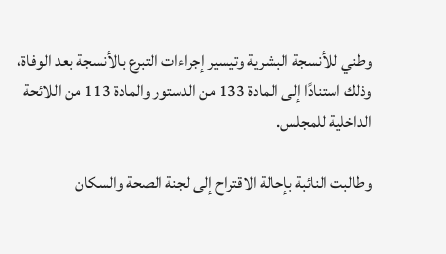وطني للأنسجة البشرية وتيسير إجراءات التبرع بالأنسجة بعد الوفاة، وذلك استنادًا إلى المادة 133 من الدستور والمادة 113 من اللائحة الداخلية للمجلس.

وطالبت النائبة بإحالة الاقتراح إلى لجنة الصحة والسكان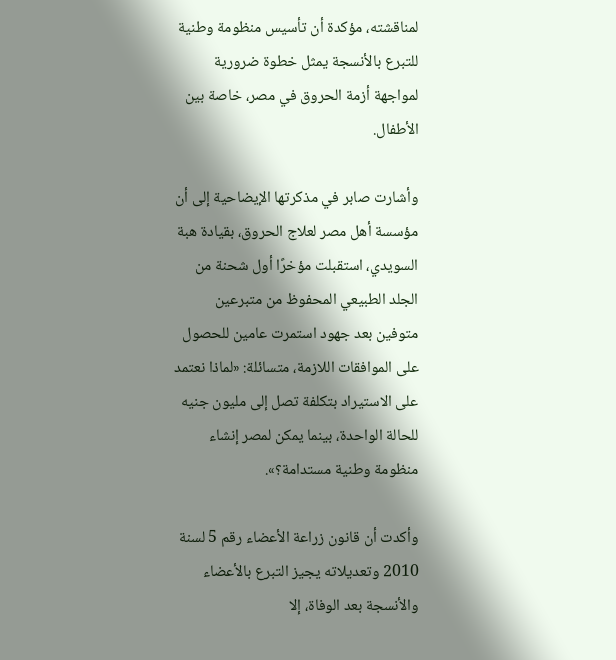لمناقشته، مؤكدة أن تأسيس منظومة وطنية للتبرع بالأنسجة يمثل خطوة ضرورية لمواجهة أزمة الحروق في مصر، خاصة بين الأطفال.

وأشارت صابر في مذكرتها الإيضاحية إلى أن مؤسسة أهل مصر لعلاج الحروق، بقيادة هبة السويدي، استقبلت مؤخرًا أول شحنة من الجلد الطبيعي المحفوظ من متبرعين متوفين بعد جهود استمرت عامين للحصول على الموافقات اللازمة، متسائلة: «لماذا نعتمد على الاستيراد بتكلفة تصل إلى مليون جنيه للحالة الواحدة، بينما يمكن لمصر إنشاء منظومة وطنية مستدامة؟».

وأكدت أن قانون زراعة الأعضاء رقم 5 لسنة 2010 وتعديلاته يجيز التبرع بالأعضاء والأنسجة بعد الوفاة، إلا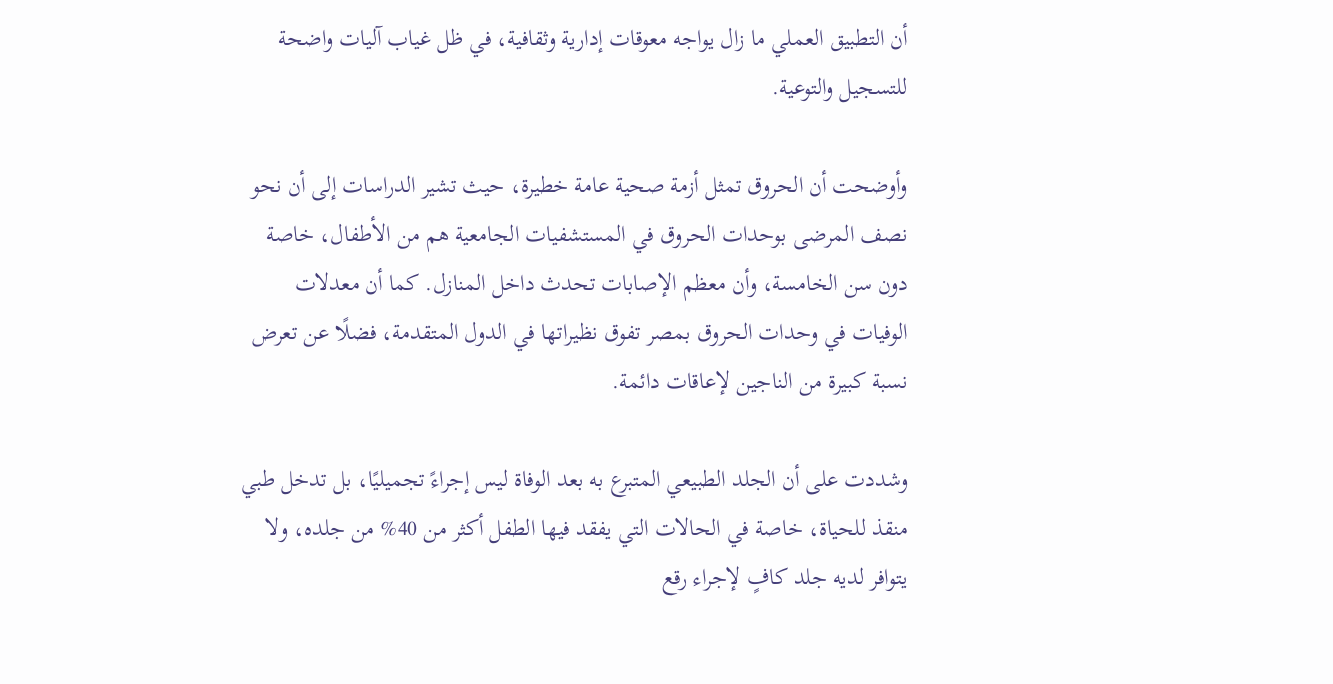أن التطبيق العملي ما زال يواجه معوقات إدارية وثقافية، في ظل غياب آليات واضحة للتسجيل والتوعية.

وأوضحت أن الحروق تمثل أزمة صحية عامة خطيرة، حيث تشير الدراسات إلى أن نحو نصف المرضى بوحدات الحروق في المستشفيات الجامعية هم من الأطفال، خاصة دون سن الخامسة، وأن معظم الإصابات تحدث داخل المنازل. كما أن معدلات الوفيات في وحدات الحروق بمصر تفوق نظيراتها في الدول المتقدمة، فضلًا عن تعرض نسبة كبيرة من الناجين لإعاقات دائمة.

وشددت على أن الجلد الطبيعي المتبرع به بعد الوفاة ليس إجراءً تجميليًا، بل تدخل طبي منقذ للحياة، خاصة في الحالات التي يفقد فيها الطفل أكثر من 40% من جلده، ولا يتوافر لديه جلد كافٍ لإجراء رقع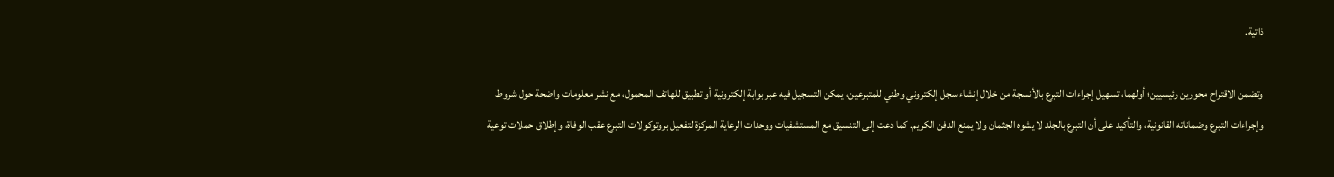ذاتية.

وتضمن الاقتراح محورين رئيسيين؛ أولهما، تسهيل إجراءات التبرع بالأنسجة من خلال إنشاء سجل إلكتروني وطني للمتبرعين، يمكن التسجيل فيه عبر بوابة إلكترونية أو تطبيق للهاتف المحمول، مع نشر معلومات واضحة حول شروط وإجراءات التبرع وضماناته القانونية، والتأكيد على أن التبرع بالجلد لا يشوه الجثمان ولا يمنع الدفن الكريم. كما دعت إلى التنسيق مع المستشفيات ووحدات الرعاية المركزة لتفعيل بروتوكولات التبرع عقب الوفاة، وإطلاق حملات توعية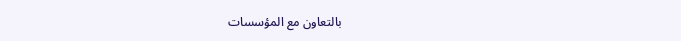بالتعاون مع المؤسسات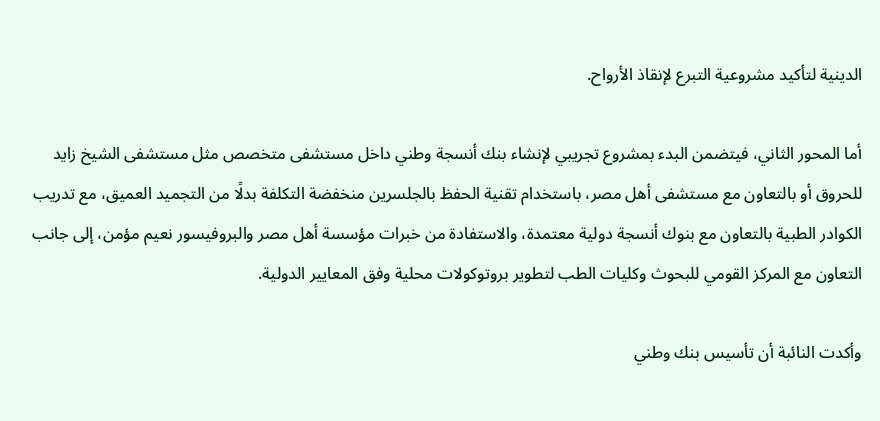الدينية لتأكيد مشروعية التبرع لإنقاذ الأرواح.

أما المحور الثاني، فيتضمن البدء بمشروع تجريبي لإنشاء بنك أنسجة وطني داخل مستشفى متخصص مثل مستشفى الشيخ زايد للحروق أو بالتعاون مع مستشفى أهل مصر، باستخدام تقنية الحفظ بالجلسرين منخفضة التكلفة بدلًا من التجميد العميق، مع تدريب الكوادر الطبية بالتعاون مع بنوك أنسجة دولية معتمدة، والاستفادة من خبرات مؤسسة أهل مصر والبروفيسور نعيم مؤمن، إلى جانب التعاون مع المركز القومي للبحوث وكليات الطب لتطوير بروتوكولات محلية وفق المعايير الدولية.

وأكدت النائبة أن تأسيس بنك وطني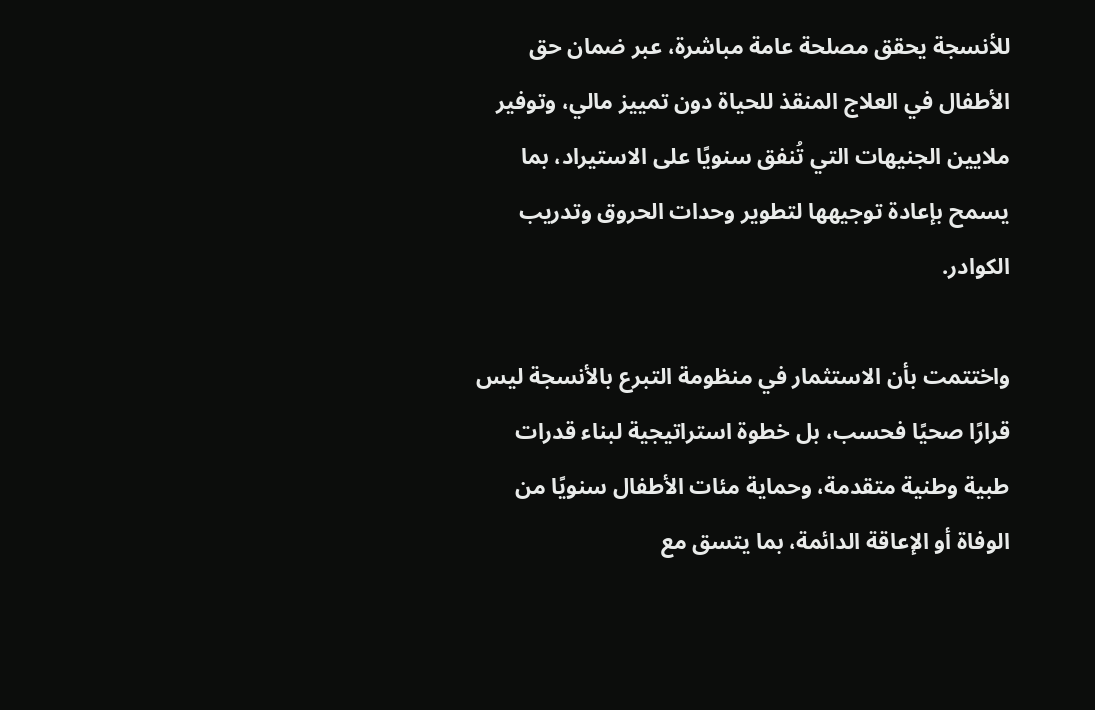للأنسجة يحقق مصلحة عامة مباشرة، عبر ضمان حق الأطفال في العلاج المنقذ للحياة دون تمييز مالي، وتوفير ملايين الجنيهات التي تُنفق سنويًا على الاستيراد، بما يسمح بإعادة توجيهها لتطوير وحدات الحروق وتدريب الكوادر.

واختتمت بأن الاستثمار في منظومة التبرع بالأنسجة ليس قرارًا صحيًا فحسب، بل خطوة استراتيجية لبناء قدرات طبية وطنية متقدمة، وحماية مئات الأطفال سنويًا من الوفاة أو الإعاقة الدائمة، بما يتسق مع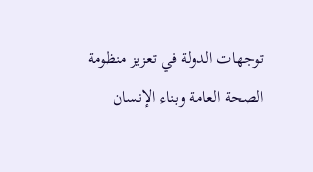توجهات الدولة في تعزيز منظومة الصحة العامة وبناء الإنسان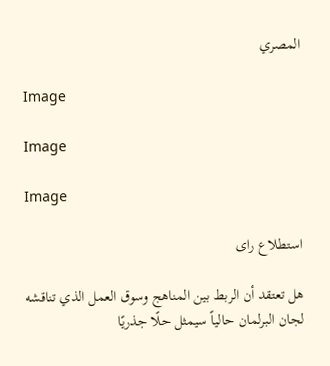المصري

Image

Image

Image

استطلاع راى

هل تعتقد أن الربط بين المناهج وسوق العمل الذي تناقشه لجان البرلمان حالياً سيمثل حلًا جذريًا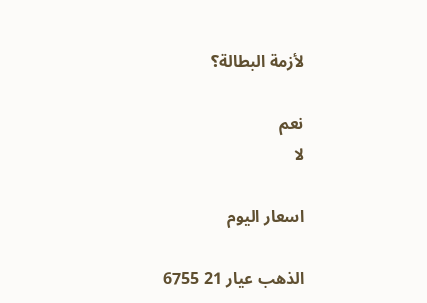لأزمة البطالة؟

نعم
لا

اسعار اليوم

الذهب عيار 21 6755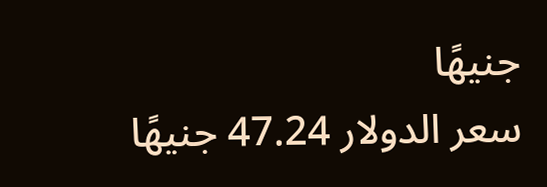جنيهًا
سعر الدولار 47.24 جنيهًا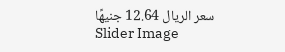سعر الريال 12.64 جنيهًا
Slider Image